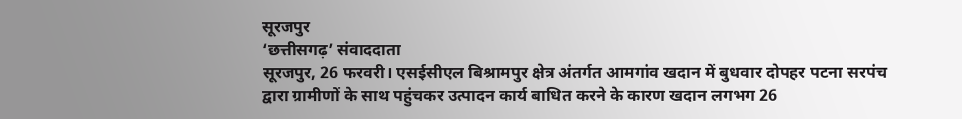सूरजपुर
‘छत्तीसगढ़’ संवाददाता
सूरजपुर, 26 फरवरी। एसईसीएल बिश्रामपुर क्षेत्र अंतर्गत आमगांव खदान में बुधवार दोपहर पटना सरपंच द्वारा ग्रामीणों के साथ पहुंचकर उत्पादन कार्य बाधित करने के कारण खदान लगभग 26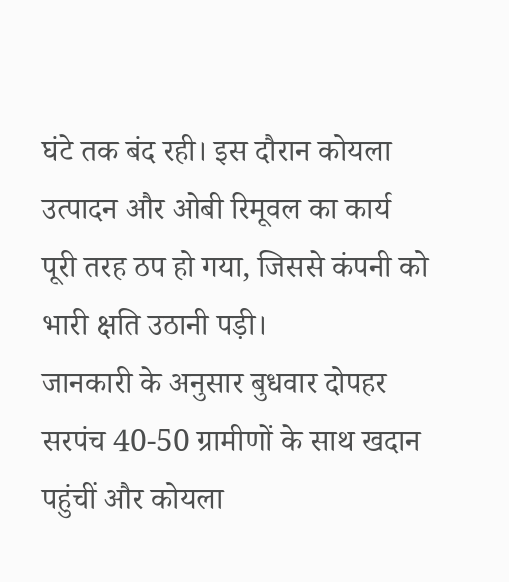घंटे तक बंद रही। इस दौरान कोयला उत्पादन और ओबी रिमूवल का कार्य पूरी तरह ठप हो गया, जिससे कंपनी को भारी क्षति उठानी पड़ी।
जानकारी के अनुसार बुधवार दोपहर सरपंच 40-50 ग्रामीणों के साथ खदान पहुंचीं और कोयला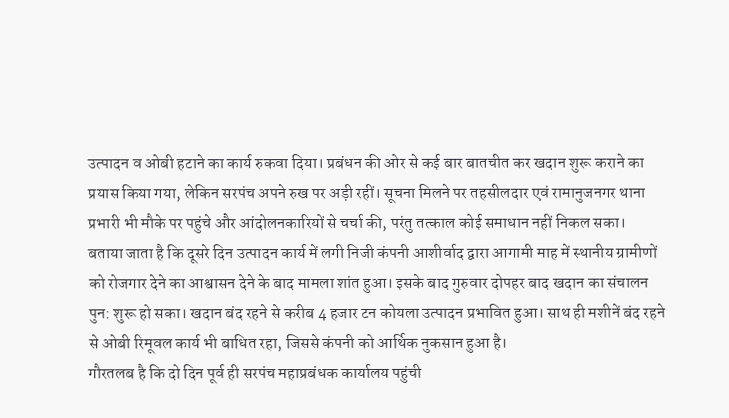उत्पादन व ओबी हटाने का कार्य रुकवा दिया। प्रबंधन की ओर से कई बार बातचीत कर खदान शुरू कराने का प्रयास किया गया, लेकिन सरपंच अपने रुख पर अड़ी रहीं। सूचना मिलने पर तहसीलदार एवं रामानुजनगर थाना प्रभारी भी मौके पर पहुंचे और आंदोलनकारियों से चर्चा की, परंतु तत्काल कोई समाधान नहीं निकल सका।
बताया जाता है कि दूसरे दिन उत्पादन कार्य में लगी निजी कंपनी आशीर्वाद द्वारा आगामी माह में स्थानीय ग्रामीणों को रोजगार देने का आश्वासन देने के बाद मामला शांत हुआ। इसके बाद गुरुवार दोपहर बाद खदान का संचालन पुन: शुरू हो सका। खदान बंद रहने से करीब 4 हजार टन कोयला उत्पादन प्रभावित हुआ। साथ ही मशीनें बंद रहने से ओबी रिमूवल कार्य भी बाधित रहा, जिससे कंपनी को आर्थिक नुकसान हुआ है।
गौरतलब है कि दो दिन पूर्व ही सरपंच महाप्रबंधक कार्यालय पहुंची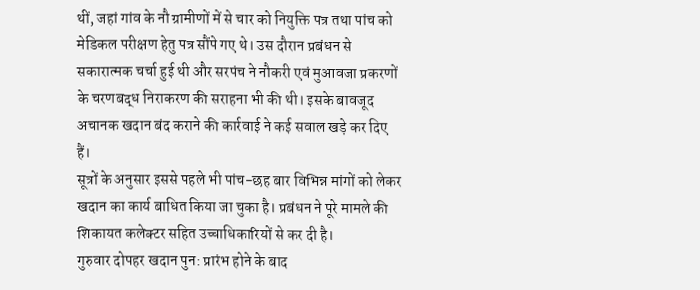थीं, जहां गांव के नौ ग्रामीणों में से चार को नियुक्ति पत्र तथा पांच को मेडिकल परीक्षण हेतु पत्र सौंपे गए थे। उस दौरान प्रबंधन से सकारात्मक चर्चा हुई थी और सरपंच ने नौकरी एवं मुआवजा प्रकरणों के चरणबद्ध निराकरण की सराहना भी की थी। इसके बावजूद अचानक खदान बंद कराने की कार्रवाई ने कई सवाल खड़े कर दिए हैं।
सूत्रों के अनुसार इससे पहले भी पांच-छह बार विभिन्न मांगों को लेकर खदान का कार्य बाधित किया जा चुका है। प्रबंधन ने पूरे मामले की शिकायत कलेक्टर सहित उच्चाधिकारियों से कर दी है।
गुरुवार दोपहर खदान पुन: प्रारंभ होने के बाद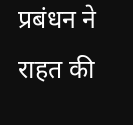प्रबंधन ने राहत की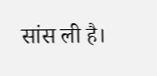सांस ली है।